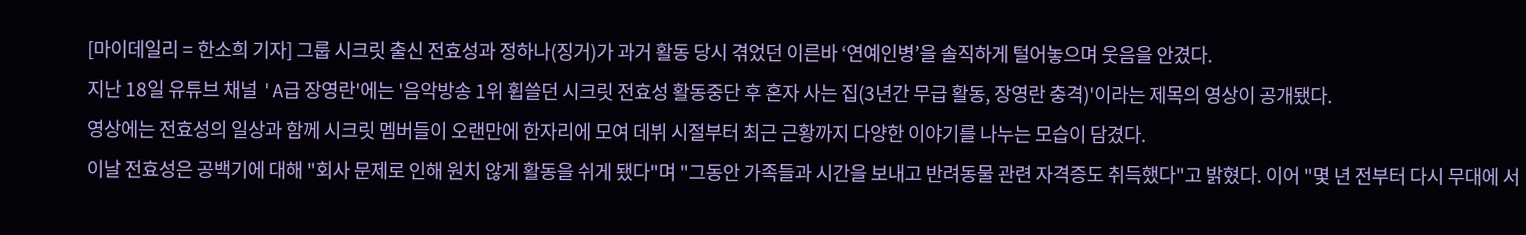[마이데일리 = 한소희 기자] 그룹 시크릿 출신 전효성과 정하나(징거)가 과거 활동 당시 겪었던 이른바 ‘연예인병’을 솔직하게 털어놓으며 웃음을 안겼다.
지난 18일 유튜브 채널 'A급 장영란'에는 '음악방송 1위 휩쓸던 시크릿 전효성 활동중단 후 혼자 사는 집(3년간 무급 활동, 장영란 충격)'이라는 제목의 영상이 공개됐다.
영상에는 전효성의 일상과 함께 시크릿 멤버들이 오랜만에 한자리에 모여 데뷔 시절부터 최근 근황까지 다양한 이야기를 나누는 모습이 담겼다.
이날 전효성은 공백기에 대해 "회사 문제로 인해 원치 않게 활동을 쉬게 됐다"며 "그동안 가족들과 시간을 보내고 반려동물 관련 자격증도 취득했다"고 밝혔다. 이어 "몇 년 전부터 다시 무대에 서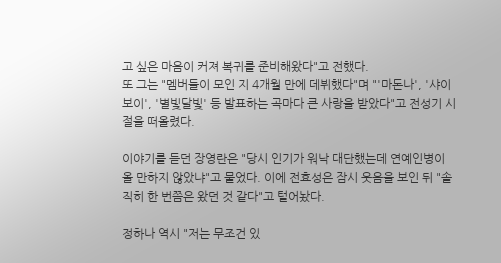고 싶은 마음이 커져 복귀를 준비해왔다"고 전했다.
또 그는 "멤버들이 모인 지 4개월 만에 데뷔했다"며 "'마돈나', '샤이보이', '별빛달빛' 등 발표하는 곡마다 큰 사랑을 받았다"고 전성기 시절을 떠올렸다.

이야기를 듣던 장영란은 "당시 인기가 워낙 대단했는데 연예인병이 올 만하지 않았냐"고 물었다. 이에 전효성은 잠시 웃음을 보인 뒤 "솔직히 한 번쯤은 왔던 것 같다"고 털어놨다.

정하나 역시 "저는 무조건 있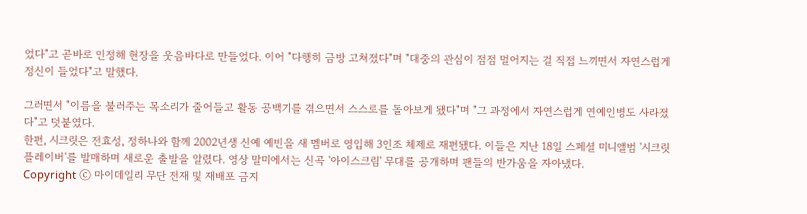었다"고 곧바로 인정해 현장을 웃음바다로 만들었다. 이어 "다행히 금방 고쳐졌다"며 "대중의 관심이 점점 멀어지는 걸 직접 느끼면서 자연스럽게 정신이 들었다"고 말했다.

그러면서 "이름을 불러주는 목소리가 줄어들고 활동 공백기를 겪으면서 스스로를 돌아보게 됐다"며 "그 과정에서 자연스럽게 연예인병도 사라졌다"고 덧붙였다.
한편, 시크릿은 전효성, 정하나와 함께 2002년생 신예 예빈을 새 멤버로 영입해 3인조 체제로 재편됐다. 이들은 지난 18일 스페셜 미니앨범 '시크릿 플레이버'를 발매하며 새로운 출발을 알렸다. 영상 말미에서는 신곡 '아이스크림' 무대를 공개하며 팬들의 반가움을 자아냈다.
Copyright ⓒ 마이데일리 무단 전재 및 재배포 금지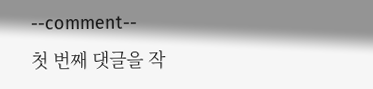--comment--
첫 번째 댓글을 작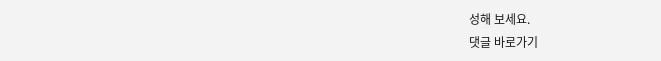성해 보세요.
댓글 바로가기